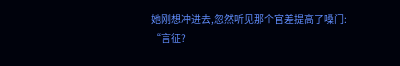她刚想冲进去,忽然听见那个官差提高了嗓门:
“言征?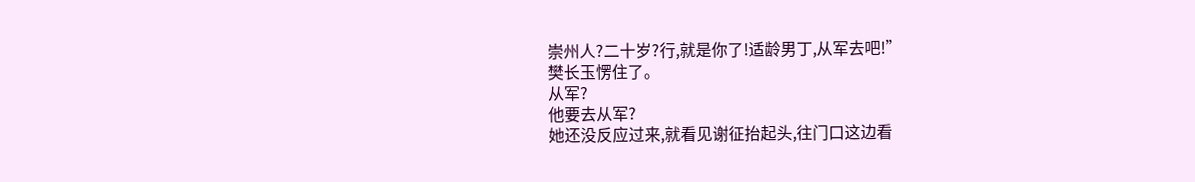崇州人?二十岁?行,就是你了!适龄男丁,从军去吧!”
樊长玉愣住了。
从军?
他要去从军?
她还没反应过来,就看见谢征抬起头,往门口这边看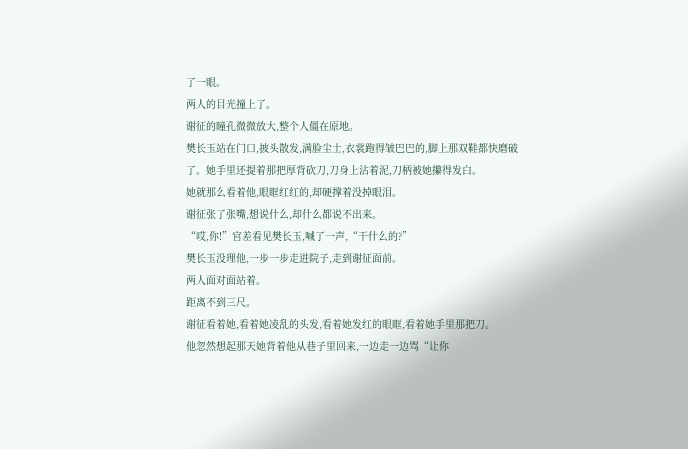了一眼。
两人的目光撞上了。
谢征的瞳孔微微放大,整个人僵在原地。
樊长玉站在门口,披头散发,满脸尘土,衣裳跑得皱巴巴的,脚上那双鞋都快磨破了。她手里还提着那把厚背砍刀,刀身上沾着泥,刀柄被她攥得发白。
她就那么看着他,眼眶红红的,却硬撑着没掉眼泪。
谢征张了张嘴,想说什么,却什么都说不出来。
“哎,你!”官差看见樊长玉,喊了一声,“干什么的?”
樊长玉没理他,一步一步走进院子,走到谢征面前。
两人面对面站着。
距离不到三尺。
谢征看着她,看着她凌乱的头发,看着她发红的眼眶,看着她手里那把刀。
他忽然想起那天她背着他从巷子里回来,一边走一边骂“让你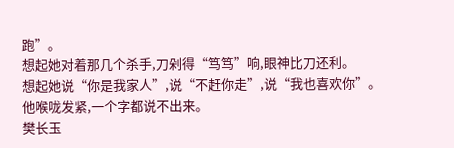跑”。
想起她对着那几个杀手,刀剁得“笃笃”响,眼神比刀还利。
想起她说“你是我家人”,说“不赶你走”,说“我也喜欢你”。
他喉咙发紧,一个字都说不出来。
樊长玉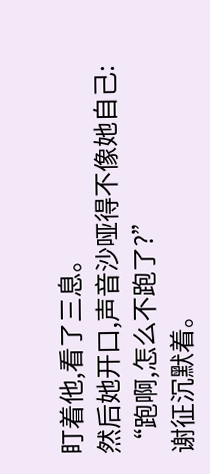盯着他,看了三息。
然后她开口,声音沙哑得不像她自己:
“跑啊,怎么不跑了?”
谢征沉默着。